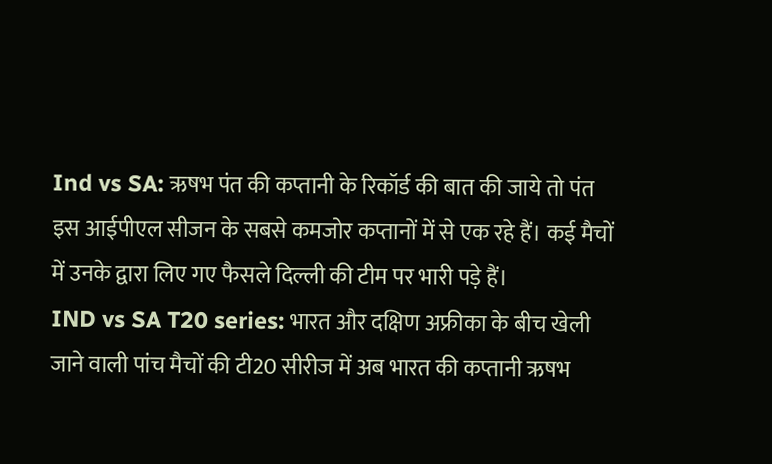Ind vs SA: ऋषभ पंत की कप्तानी के रिकॉर्ड की बात की जाये तो पंत इस आईपीएल सीजन के सबसे कमजोर कप्तानों में से एक रहे हैं। कई मैचों में उनके द्वारा लिए गए फैसले दिल्ली की टीम पर भारी पड़े हैं।
IND vs SA T20 series: भारत और दक्षिण अफ्रीका के बीच खेली जाने वाली पांच मैचों की टी20 सीरीज में अब भारत की कप्तानी ऋषभ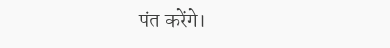पंत करेंगे।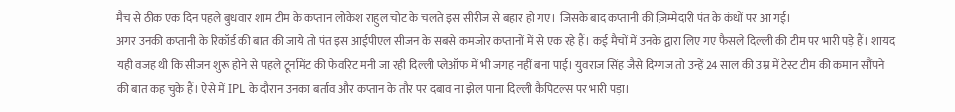मैच से ठीक एक दिन पहले बुधवार शाम टीम के कप्तान लोकेश राहुल चोट के चलते इस सीरीज से बहार हो गए। जिसके बाद कप्तानी की ज़िम्मेदारी पंत के कंधों पर आ गई।
अगर उनकी कप्तानी के रिकॉर्ड की बात की जाये तो पंत इस आईपीएल सीजन के सबसे कमजोर कप्तानों में से एक रहे हैं। कई मैचों में उनके द्वारा लिए गए फैसले दिल्ली की टीम पर भारी पड़े हैं। शायद यही वजह थी कि सीजन शुरू होने से पहले टूर्नामेंट की फेवरिट मनी जा रही दिल्ली प्लेऑफ में भी जगह नहीं बना पाई। युवराज सिंह जैसे दिग्गज तो उन्हें 24 साल की उम्र में टेस्ट टीम की कमान सौंपने की बात कह चुके हैं। ऐसे में IPL के दौरान उनका बर्ताव और कप्तान के तौर पर दबाव ना झेल पाना दिल्ली कैपिटल्स पर भारी पड़ा।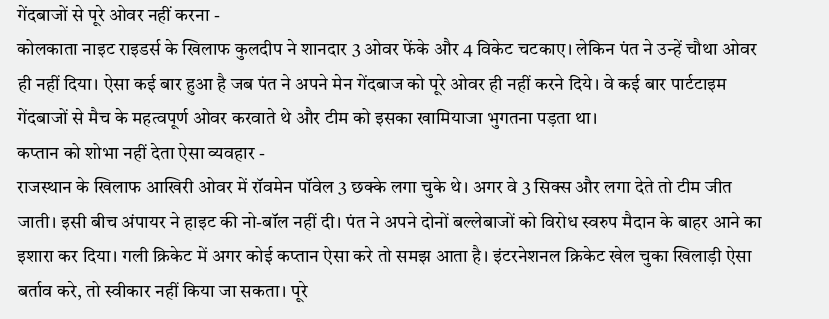गेंदबाजों से पूरे ओवर नहीं करना -
कोलकाता नाइट राइडर्स के खिलाफ कुलदीप ने शानदार 3 ओवर फेंके और 4 विकेट चटकाए। लेकिन पंत ने उन्हें चौथा ओवर ही नहीं दिया। ऐसा कई बार हुआ है जब पंत ने अपने मेन गेंदबाज को पूरे ओवर ही नहीं करने दिये। वे कई बार पार्टटाइम गेंदबाजों से मैच के महत्वपूर्ण ओवर करवाते थे और टीम को इसका खामियाजा भुगतना पड़ता था।
कप्तान को शोभा नहीं देता ऐसा व्यवहार -
राजस्थान के खिलाफ आखिरी ओवर में रॉवमेन पॉवेल 3 छक्के लगा चुके थे। अगर वे 3 सिक्स और लगा देते तो टीम जीत जाती। इसी बीच अंपायर ने हाइट की नो-बॉल नहीं दी। पंत ने अपने दोनों बल्लेबाजों को विरोध स्वरुप मैदान के बाहर आने का इशारा कर दिया। गली क्रिकेट में अगर कोई कप्तान ऐसा करे तो समझ आता है। इंटरनेशनल क्रिकेट खेल चुका खिलाड़ी ऐसा बर्ताव करे, तो स्वीकार नहीं किया जा सकता। पूरे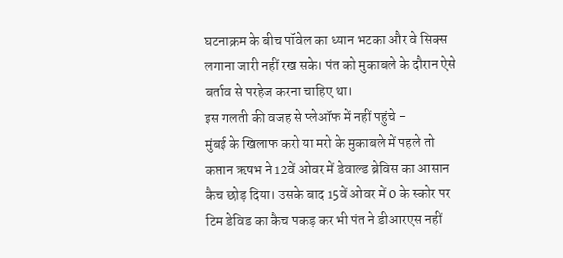घटनाक्रम के बीच पॉवेल का ध्यान भटका और वे सिक्स लगाना जारी नहीं रख सके। पंत को मुकाबले के दौरान ऐसे बर्ताव से परहेज करना चाहिए था।
इस गलती की वजह से प्लेऑफ में नहीं पहुंचे -
मुंबई के खिलाफ करो या मरो के मुकाबले में पहले तो कप्तान ऋषभ ने 12वें ओवर में डेवाल्ड ब्रेविस का आसान कैच छोड़ दिया। उसके बाद 15वें ओवर में 0 के स्कोर पर टिम डेविड का कैच पकड़ कर भी पंत ने डीआरएस नहीं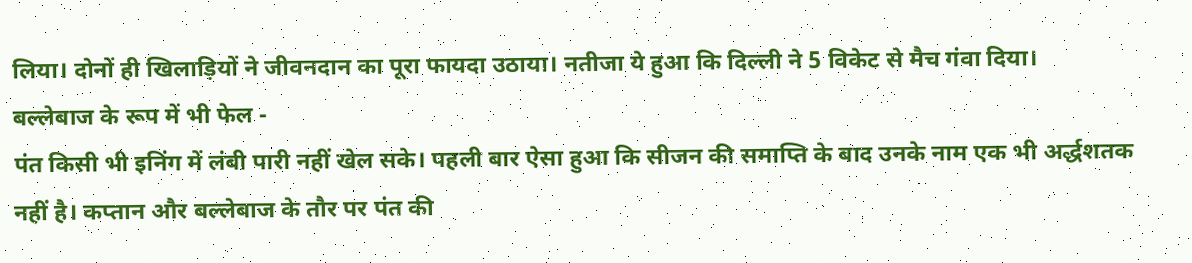लिया। दोनों ही खिलाड़ियों ने जीवनदान का पूरा फायदा उठाया। नतीजा ये हुआ कि दिल्ली ने 5 विकेट से मैच गंवा दिया।
बल्लेबाज के रूप में भी फेल -
पंत किसी भी इनिंग में लंबी पारी नहीं खेल सके। पहली बार ऐसा हुआ कि सीजन की समाप्ति के बाद उनके नाम एक भी अर्द्धशतक नहीं है। कप्तान और बल्लेबाज के तौर पर पंत की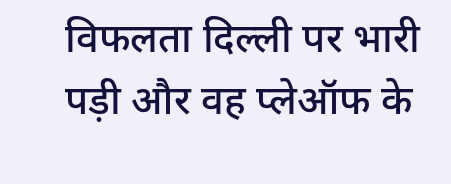विफलता दिल्ली पर भारी पड़ी और वह प्लेऑफ के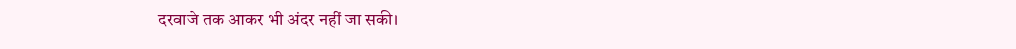दरवाजे तक आकर भी अंदर नहीं जा सकी।